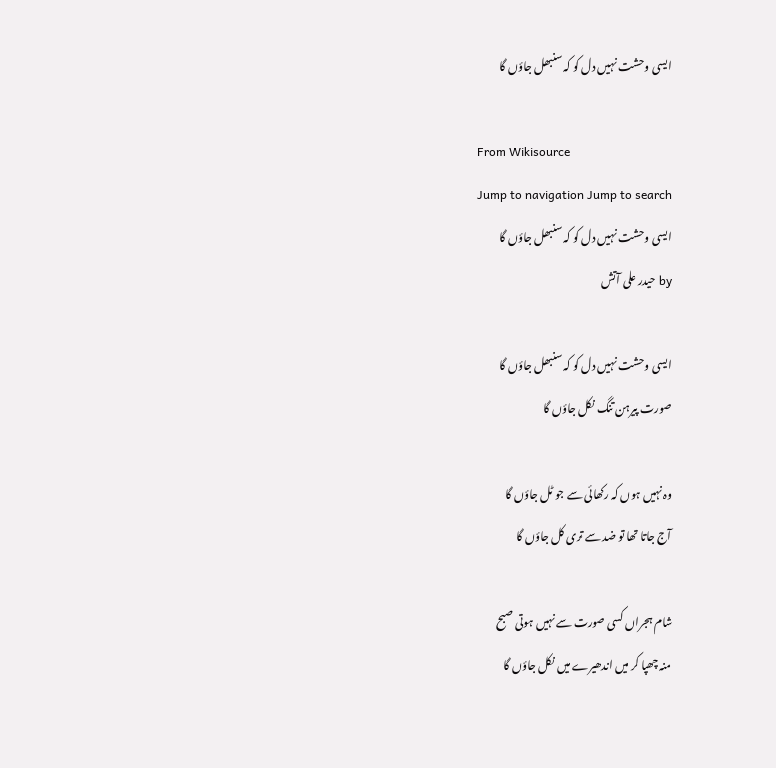ایسی وحشت نہیں دل کو کہ سنبھل جاؤں گا

From Wikisource
Jump to navigation Jump to search
ایسی وحشت نہیں دل کو کہ سنبھل جاؤں گا
by حیدر علی آتش

ایسی وحشت نہیں دل کو کہ سنبھل جاؤں گا
صورت پیرہن تنگ نکل جاؤں گا

وہ نہیں ہوں کہ رکھائی سے جو ٹل جاؤں گا
آج جاتا تھا تو ضد سے تری کل جاؤں گا

شام ہجراں کسی صورت سے نہیں ہوتی صبح
منہ چھپا کر میں اندھیرے میں نکل جاؤں گا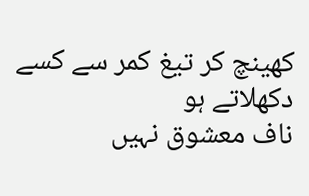کھینچ کر تیغ کمر سے کسے دکھلاتے ہو
ناف معشوق نہیں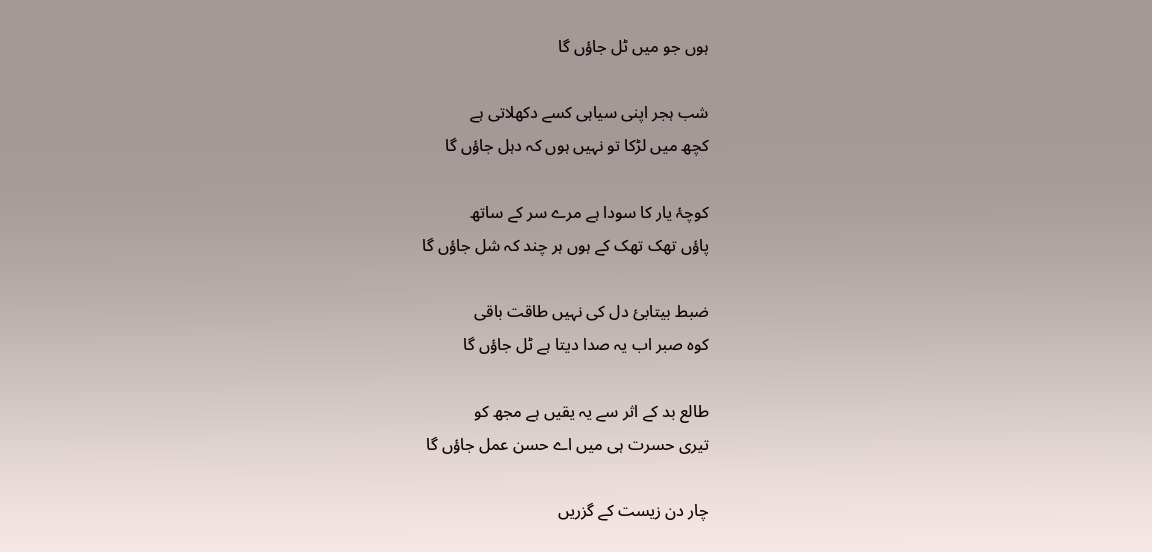ہوں جو میں ٹل جاؤں گا

شب ہجر اپنی سیاہی کسے دکھلاتی ہے
کچھ میں لڑکا تو نہیں ہوں کہ دہل جاؤں گا

کوچۂ یار کا سودا ہے مرے سر کے ساتھ
پاؤں تھک تھک کے ہوں ہر چند کہ شل جاؤں گا

ضبط بیتابیٔ دل کی نہیں طاقت باقی
کوہ صبر اب یہ صدا دیتا ہے ٹل جاؤں گا

طالع بد کے اثر سے یہ یقیں ہے مجھ کو
تیری حسرت ہی میں اے حسن عمل جاؤں گا

چار دن زیست کے گزریں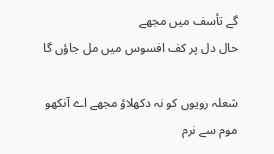گے تأسف میں مجھے
حال دل پر کف افسوس میں مل جاؤں گا

شعلہ‌ رویوں کو نہ دکھلاؤ مجھے اے آنکھو
موم سے نرم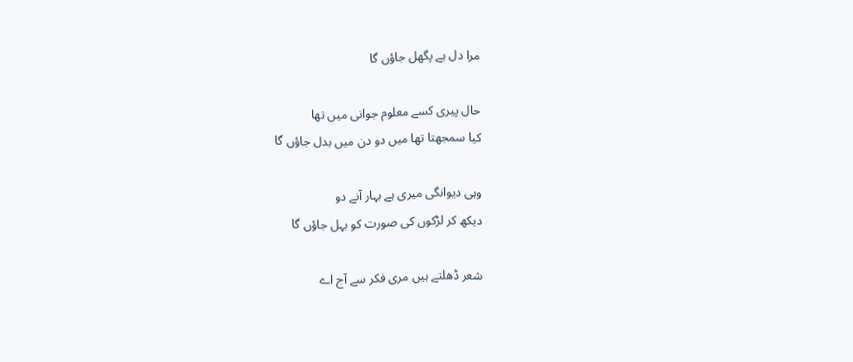مرا دل ہے پگھل جاؤں گا

حال پیری کسے معلوم جوانی میں تھا
کیا سمجھتا تھا میں دو دن میں بدل جاؤں گا

وہی دیوانگی میری ہے بہار آنے دو
دیکھ کر لڑکوں کی صورت کو بہل جاؤں گا

شعر ڈھلتے ہیں مری فکر سے آج اے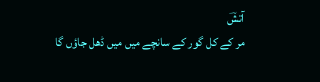آتشؔ
مر کے کل گور کے سانچے میں میں ڈھل جاؤں گا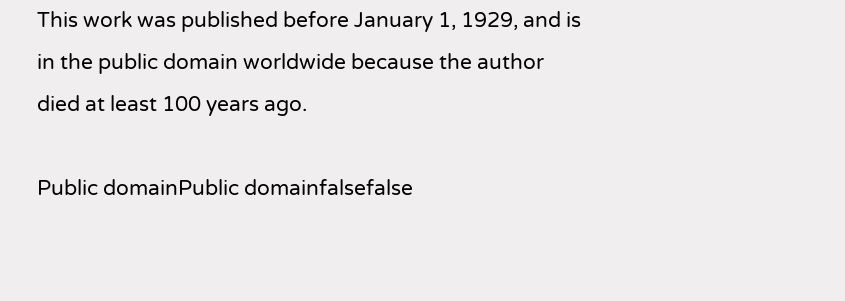This work was published before January 1, 1929, and is in the public domain worldwide because the author died at least 100 years ago.

Public domainPublic domainfalsefalse